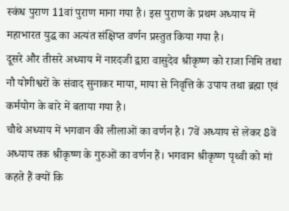स्कंध पुराण 11वां पुराण माना गया है। इस पुराण के प्रथम अध्याय में महाभारत युद्ध का अत्यंत संक्षिप्त वर्णन प्रस्तुत किया गया है।
दूसरे और तीसरे अध्याय में नारदजी द्वारा वासुदेव श्रीकृष्ण को राजा निमि तथा नौ योगीश्वरों के संवाद सुनाकर माया, माया से निवृत्ति के उपाय तथा ब्रह्मा एवं कर्मयोग के बारे में बताया गया है।
चौथे अध्याय में भगवान की लीलाओं का वर्णन है। 7वें अध्याय से लेकर 8वें अध्याय तक श्रीकृष्ण के गुरुओं का वर्णन हैं। भगवान श्रीकृष्ण पृथ्वी को मां कहते हैं क्यों कि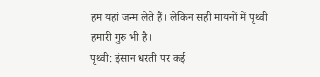हम यहां जन्म लेते हैं। लेकिन सही मायनों में पृथ्वी हमारी गुरु भी है।
पृथ्वी: इंसान धरती पर कई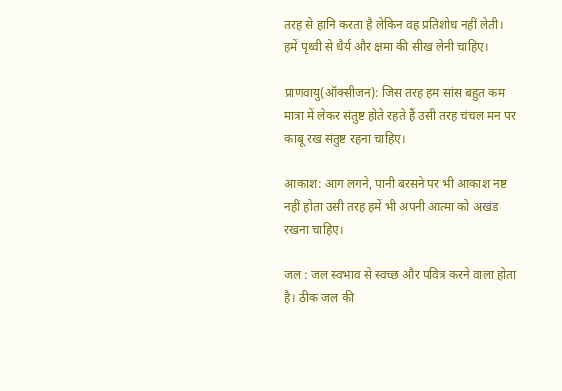तरह से हानि करता है लेकिन वह प्रतिशोध नहीं लेती। हमें पृथ्वी से धैर्य और क्षमा की सीख लेनी चाहिए।

प्राणवायु(ऑक्सीजन): जिस तरह हम सांस बहुत कम मात्रा में लेकर संतुष्ट होते रहते हैं उसी तरह चंचल मन पर काबू रख संतुष्ट रहना चाहिए।

आकाश: आग लगने, पानी बरसने पर भी आकाश नष्ट नहीं होता उसी तरह हमें भी अपनी आत्मा को अखंड रखना चाहिए।

जल : जल स्वभाव से स्वच्छ और पवित्र करने वाला होता है। ठीक जल की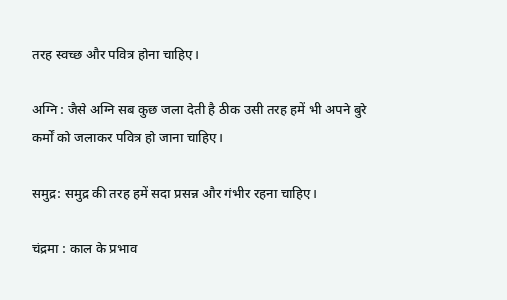तरह स्वच्छ और पवित्र होना चाहिए।

अग्नि : जैसे अग्नि सब कुछ जला देती है ठीक उसी तरह हमें भी अपने बुरे कर्मों को जलाकर पवित्र हो जाना चाहिए।

समुद्र: समुद्र की तरह हमें सदा प्रसन्न और गंभीर रहना चाहिए।

चंद्रमा : काल के प्रभाव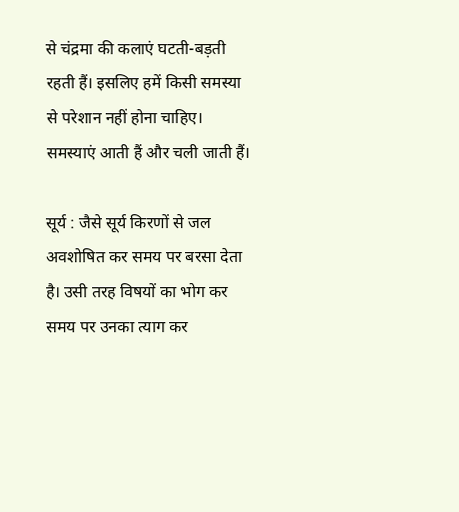से चंद्रमा की कलाएं घटती-बड़ती रहती हैं। इसलिए हमें किसी समस्या से परेशान नहीं होना चाहिए। समस्याएं आती हैं और चली जाती हैं।

सूर्य : जैसे सूर्य किरणों से जल अवशोषित कर समय पर बरसा देता है। उसी तरह विषयों का भोग कर समय पर उनका त्याग कर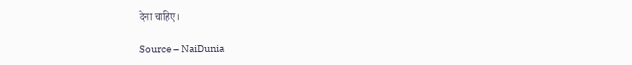देना चाहिए।

Source – NaiDunia